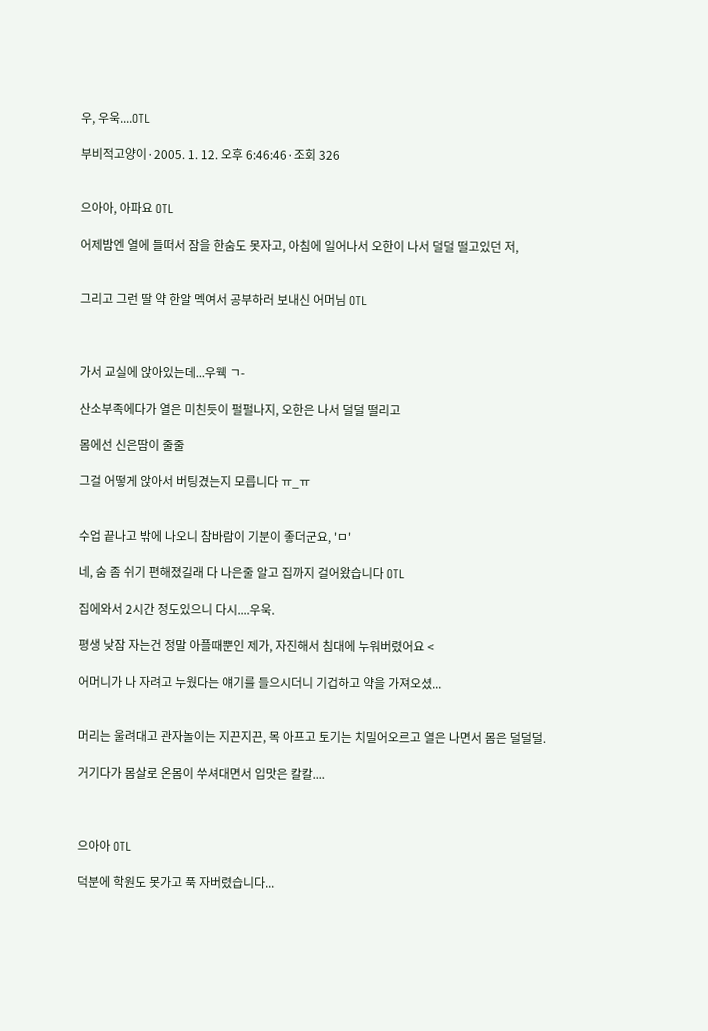우, 우욱....OTL

부비적고양이·2005. 1. 12. 오후 6:46:46·조회 326


으아아, 아파요 OTL

어제밤엔 열에 들떠서 잠을 한숨도 못자고, 아침에 일어나서 오한이 나서 덜덜 떨고있던 저,


그리고 그런 딸 약 한알 멕여서 공부하러 보내신 어머님 OTL



가서 교실에 앉아있는데...우웩 ㄱ-

산소부족에다가 열은 미친듯이 펄펄나지, 오한은 나서 덜덜 떨리고

몸에선 신은땀이 줄줄

그걸 어떻게 앉아서 버팅겼는지 모릅니다 ㅠ_ㅠ


수업 끝나고 밖에 나오니 참바람이 기분이 좋더군요, 'ㅁ'

네, 숨 좀 쉬기 편해졌길래 다 나은줄 알고 집까지 걸어왔습니다 OTL

집에와서 2시간 정도있으니 다시....우욱.

평생 낮잠 자는건 정말 아플때뿐인 제가, 자진해서 침대에 누워버렸어요 <

어머니가 나 자려고 누웠다는 얘기를 들으시더니 기겁하고 약을 가져오셨...


머리는 울려대고 관자놀이는 지끈지끈, 목 아프고 토기는 치밀어오르고 열은 나면서 몸은 덜덜덜.

거기다가 몸살로 온몸이 쑤셔대면서 입맛은 칼칼....



으아아 OTL

덕분에 학원도 못가고 푹 자버렸습니다...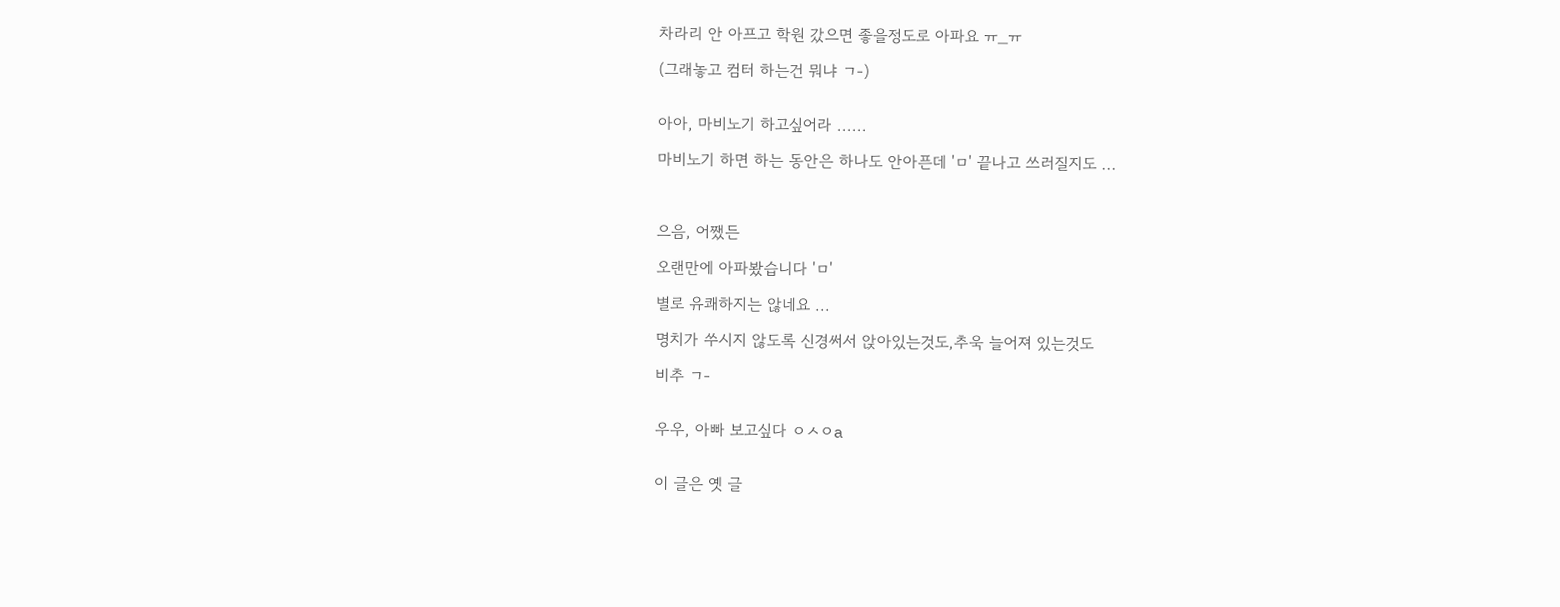차라리 안 아프고 학원 갔으면 좋을정도로 아파요 ㅠ_ㅠ

(그래놓고 컴터 하는건 뭐냐 ㄱ-)


아아, 마비노기 하고싶어라 ......

마비노기 하면 하는 동안은 하나도 안아픈데 'ㅁ' 끝나고 쓰러질지도 ...



으음, 어쨌든

오랜만에 아파봤습니다 'ㅁ'

별로 유쾌하지는 않네요 ...

명치가 쑤시지 않도록 신경써서 앉아있는것도,추욱 늘어져 있는것도

비추 ㄱ-


우우, 아빠 보고싶다 ㅇㅅㅇa


이 글은 옛 글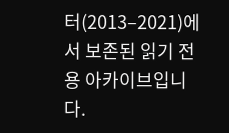터(2013–2021)에서 보존된 읽기 전용 아카이브입니다.